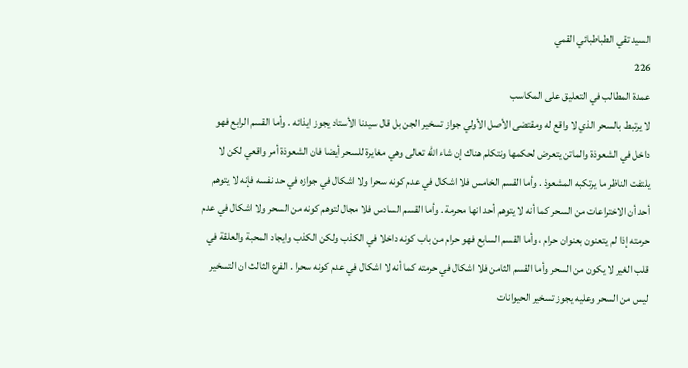السيد تقي الطباطبائي القمي
226
عمدة المطالب في التعليق على المكاسب
لا يرتبط بالسحر الذي لا واقع له ومقتضى الأصل الأولي جواز تسخير الجن بل قال سيدنا الأستاد يجوز ايذائه . وأما القسم الرابع فهو داخل في الشعوذة والماتن يتعرض لحكمها ونتكلم هناك إن شاء اللّه تعالى وهي مغايرة للسحر أيضا فان الشعوذة أمر واقعي لكن لا يلتفت الناظر ما يرتكبه المشعوذ . وأما القسم الخامس فلا اشكال في عدم كونه سحرا ولا اشكال في جوازه في حد نفسه فإنه لا يتوهم أحد أن الاختراعات من السحر كما أنه لا يتوهم أحد انها محرمة . وأما القسم السادس فلا مجال لتوهم كونه من السحر ولا اشكال في عدم حرمته إذا لم يتعنون بعنوان حرام ، وأما القسم السابع فهو حرام من باب كونه داخلا في الكذب ولكن الكذب وايجاد المحبة والعلقة في قلب الغير لا يكون من السحر وأما القسم الثامن فلا اشكال في حرمته كما أنه لا اشكال في عدم كونه سحرا . الفرع الثالث ان التسخير ليس من السحر وعليه يجوز تسخير الحيوانات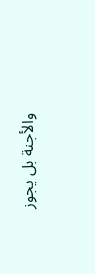والأجنة بل يجوز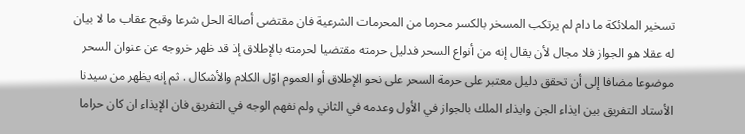تسخير الملائكة ما دام لم يرتكب المسخر بالكسر محرما من المحرمات الشرعية فان مقتضى أصالة الحل شرعا وقبح عقاب ما لا بيان له عقلا هو الجواز فلا مجال لأن يقال إنه من أنواع السحر فدليل حرمته مقتضيا لحرمته بالإطلاق إذ قد ظهر خروجه عن عنوان السحر موضوعا مضافا إلى أن تحقق دليل معتبر على حرمة السحر على نحو الإطلاق أو العموم اوّل الكلام والأشكال . ثم إنه يظهر من سيدنا الأستاد التفريق بين ايذاء الجن وايذاء الملك بالجواز في الأول وعدمه في الثاني ولم نفهم الوجه في التفريق فان الإيذاء ان كان حراما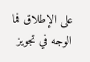على الإطلاق فما الوجه في تجويز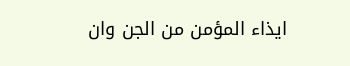ايذاء المؤمن من الجن وان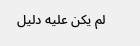لم يكن عليه دليل